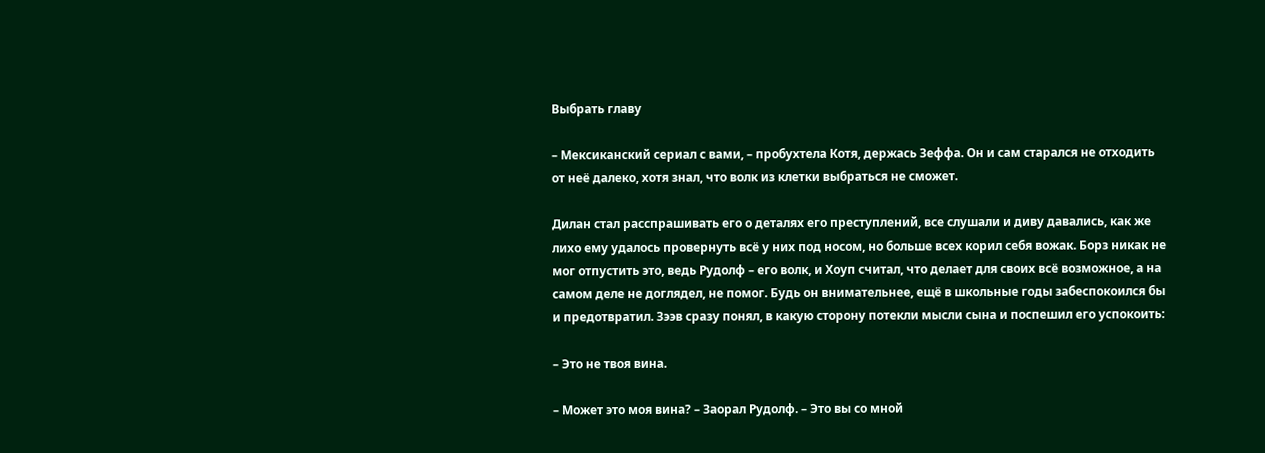Выбрать главу

– Мексиканский сериал с вами, – пробухтела Котя, держась Зеффа. Он и сам старался не отходить от неё далеко, хотя знал, что волк из клетки выбраться не сможет.

Дилан стал расспрашивать его о деталях его преступлений, все слушали и диву давались, как же лихо ему удалось провернуть всё у них под носом, но больше всех корил себя вожак. Борз никак не мог отпустить это, ведь Рудолф – его волк, и Хоуп считал, что делает для своих всё возможное, а на самом деле не доглядел, не помог. Будь он внимательнее, ещё в школьные годы забеспокоился бы и предотвратил. Зээв сразу понял, в какую сторону потекли мысли сына и поспешил его успокоить:

– Это не твоя вина.

– Может это моя вина? – Заорал Рудолф. – Это вы со мной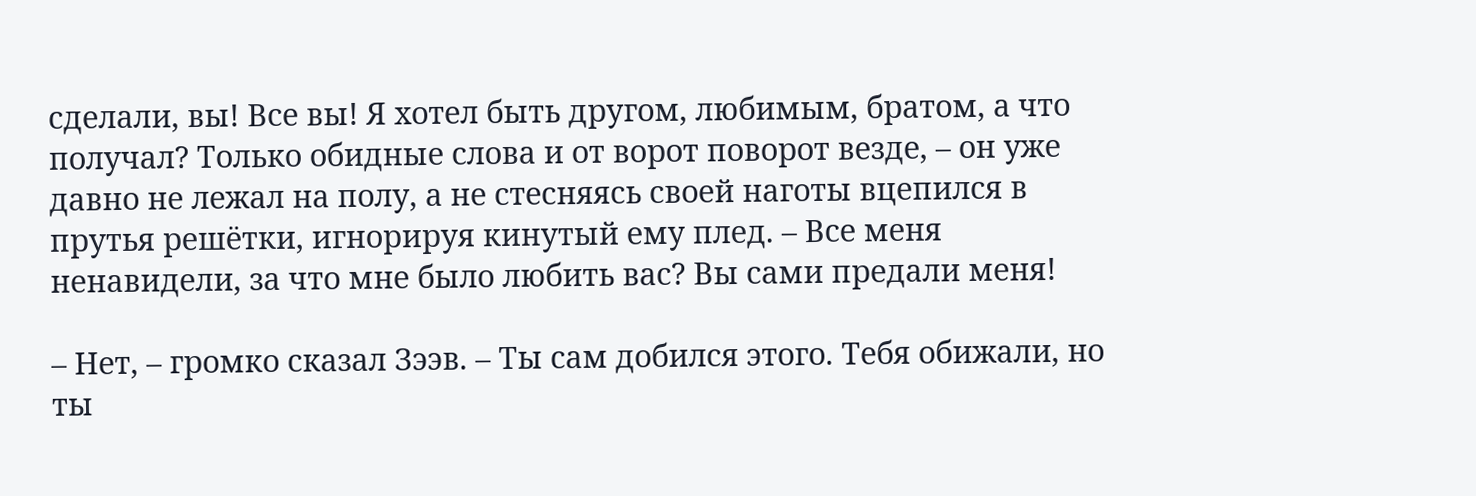сделали, вы! Все вы! Я хотел быть другом, любимым, братом, а что получал? Только обидные слова и от ворот поворот везде, – он уже давно не лежал на полу, а не стесняясь своей наготы вцепился в прутья решётки, игнорируя кинутый ему плед. – Все меня ненавидели, за что мне было любить вас? Вы сами предали меня!

– Нет, – громко сказал Зээв. – Ты сам добился этого. Тебя обижали, но ты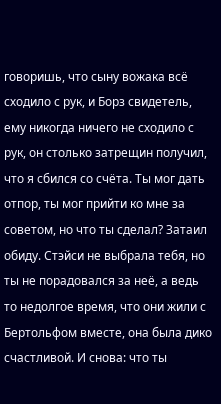говоришь, что сыну вожака всё сходило с рук, и Борз свидетель, ему никогда ничего не сходило с рук, он столько затрещин получил, что я сбился со счёта. Ты мог дать отпор, ты мог прийти ко мне за советом, но что ты сделал? Затаил обиду. Стэйси не выбрала тебя, но ты не порадовался за неё, а ведь то недолгое время, что они жили с Бертольфом вместе, она была дико счастливой. И снова: что ты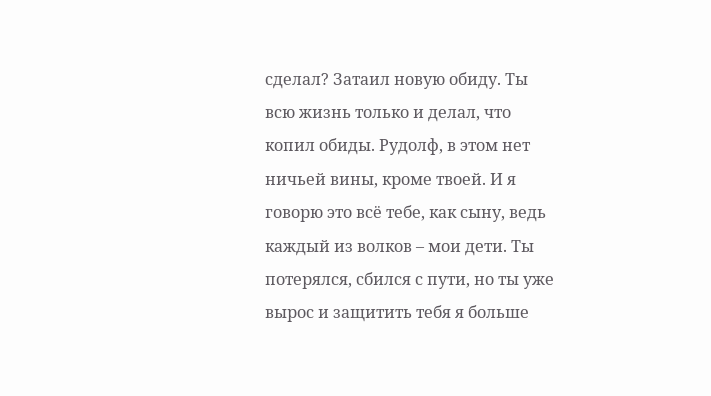сделал? Затаил новую обиду. Ты всю жизнь только и делал, что копил обиды. Рудолф, в этом нет ничьей вины, кроме твоей. И я говорю это всё тебе, как сыну, ведь каждый из волков – мои дети. Ты потерялся, сбился с пути, но ты уже вырос и защитить тебя я больше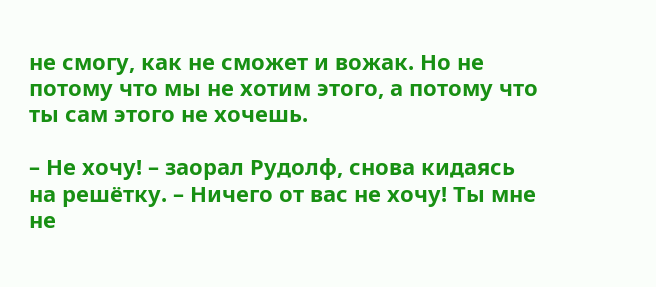не смогу, как не сможет и вожак. Но не потому что мы не хотим этого, а потому что ты сам этого не хочешь.

– Не хочу! – заорал Рудолф, снова кидаясь на решётку. – Ничего от вас не хочу! Ты мне не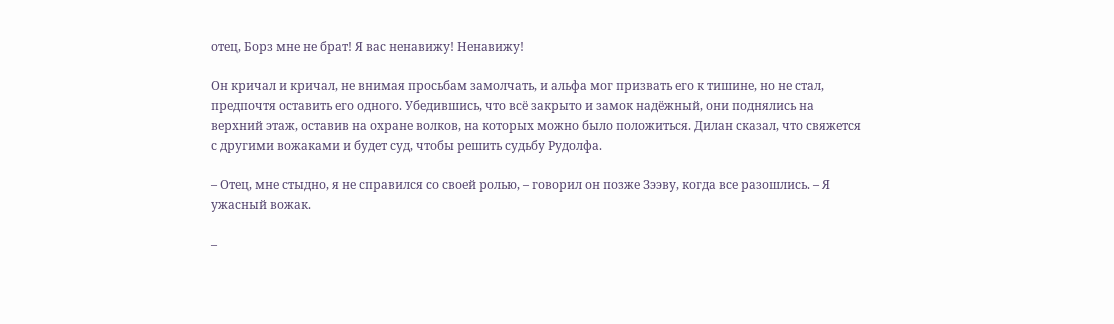отец, Борз мне не брат! Я вас ненавижу! Ненавижу!

Он кричал и кричал, не внимая просьбам замолчать, и альфа мог призвать его к тишине, но не стал, предпочтя оставить его одного. Убедившись, что всё закрыто и замок надёжный, они поднялись на верхний этаж, оставив на охране волков, на которых можно было положиться. Дилан сказал, что свяжется с другими вожаками и будет суд, чтобы решить судьбу Рудолфа.

– Отец, мне стыдно, я не справился со своей ролью, – говорил он позже Зээву, когда все разошлись. – Я ужасный вожак.

–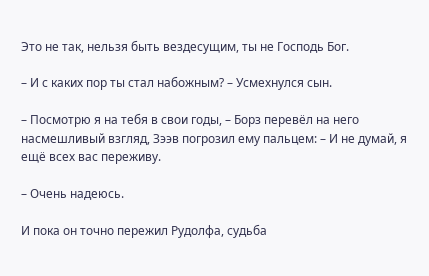Это не так, нельзя быть вездесущим, ты не Господь Бог.

– И с каких пор ты стал набожным? – Усмехнулся сын.

– Посмотрю я на тебя в свои годы, – Борз перевёл на него насмешливый взгляд, Зээв погрозил ему пальцем: – И не думай, я ещё всех вас переживу.

– Очень надеюсь.

И пока он точно пережил Рудолфа, судьба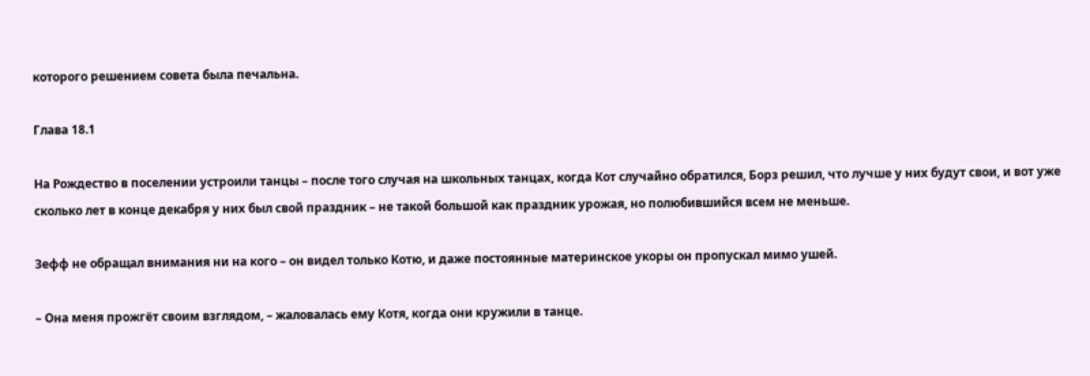которого решением совета была печальна.

Глава 18.1

На Рождество в поселении устроили танцы – после того случая на школьных танцах, когда Кот случайно обратился, Борз решил, что лучше у них будут свои, и вот уже сколько лет в конце декабря у них был свой праздник – не такой большой как праздник урожая, но полюбившийся всем не меньше.

Зефф не обращал внимания ни на кого – он видел только Котю, и даже постоянные материнское укоры он пропускал мимо ушей.

– Она меня прожгёт своим взглядом, – жаловалась ему Котя, когда они кружили в танце.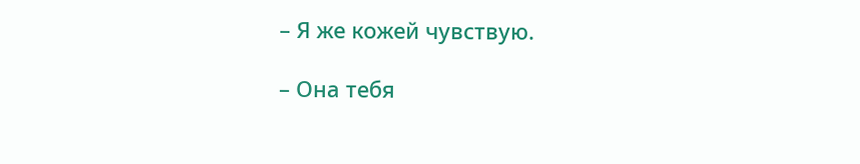– Я же кожей чувствую.

– Она тебя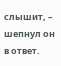слышит, – шепнул он в ответ.